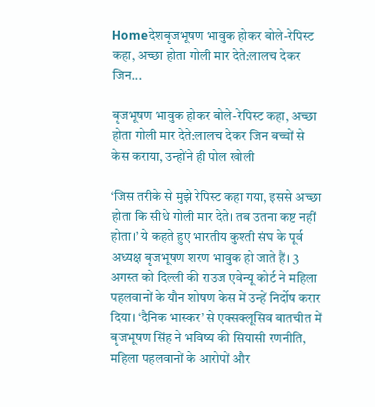Homeदेशबृजभूषण भावुक होकर बोले-रेपिस्ट कहा, अच्छा होता गोली मार देते:लालच देकर जिन...

बृजभूषण भावुक होकर बोले-रेपिस्ट कहा, अच्छा होता गोली मार देते:लालच देकर जिन बच्चों से केस कराया, उन्होंने ही पोल खोली

‘जिस तरीके से मुझे रेपिस्ट कहा गया, इससे अच्छा होता कि सीधे गोली मार देते। तब उतना कष्ट नहीं होता।’ ये कहते हुए भारतीय कुश्ती संघ के पूर्व अध्यक्ष बृजभूषण शरण भावुक हो जाते हैं। 3 अगस्त को दिल्ली की राउज एवेन्यू कोर्ट ने महिला पहलवानों के यौन शोषण केस में उन्हें निर्दोष करार दिया। ‘दैनिक भास्कर’ से एक्सक्लूसिव बातचीत में बृजभूषण सिंह ने भविष्य की सियासी रणनीति, महिला पहलवानों के आरोपों और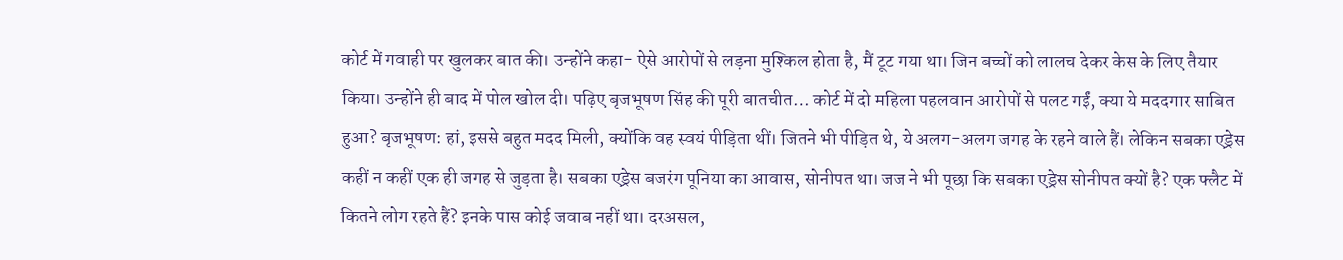कोर्ट में गवाही पर खुलकर बात की। उन्होंने कहा- ऐसे आरोपों से लड़ना मुश्किल होता है, मैं टूट गया था। जिन बच्चों को लालच देकर केस के लिए तैयार किया। उन्होंने ही बाद में पोल खोल दी। पढ़िए बृजभूषण सिंह की पूरी बातचीत… कोर्ट में दो महिला पहलवान आरोपों से पलट गईं, क्या ये मददगार साबित हुआ? बृजभूषण: हां, इससे बहुत मदद मिली, क्योंकि वह स्वयं पीड़िता थीं। जितने भी पीड़ित थे, ये अलग-अलग जगह के रहने वाले हैं। लेकिन सबका एड्रेस कहीं न कहीं एक ही जगह से जुड़ता है। सबका एड्रेस बजरंग पूनिया का आवास, सोनीपत था। जज ने भी पूछा कि सबका एड्रेस सोनीपत क्यों है? एक फ्लैट में कितने लोग रहते हैं? इनके पास कोई जवाब नहीं था। दरअसल,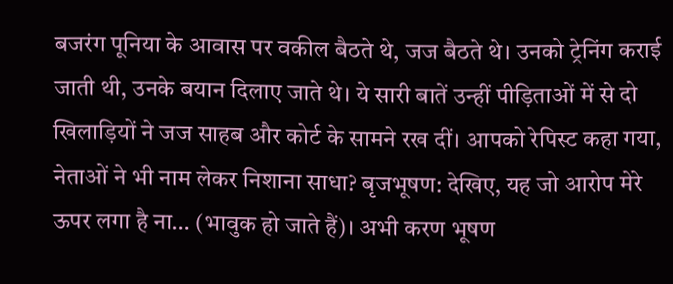बजरंग पूनिया के आवास पर वकील बैठते थे, जज बैठते थे। उनको ट्रेनिंग कराई जाती थी, उनके बयान दिलाए जाते थे। ये सारी बातें उन्हीं पीड़िताओं में से दो खिलाड़ियों ने जज साहब और कोर्ट के सामने रख दीं। आपको रेपिस्ट कहा गया, नेताओं ने भी नाम लेकर निशाना साधा? बृजभूषण: देखिए, यह जो आरोप मेरे ऊपर लगा है ना… (भावुक हो जाते हैं)। अभी करण भूषण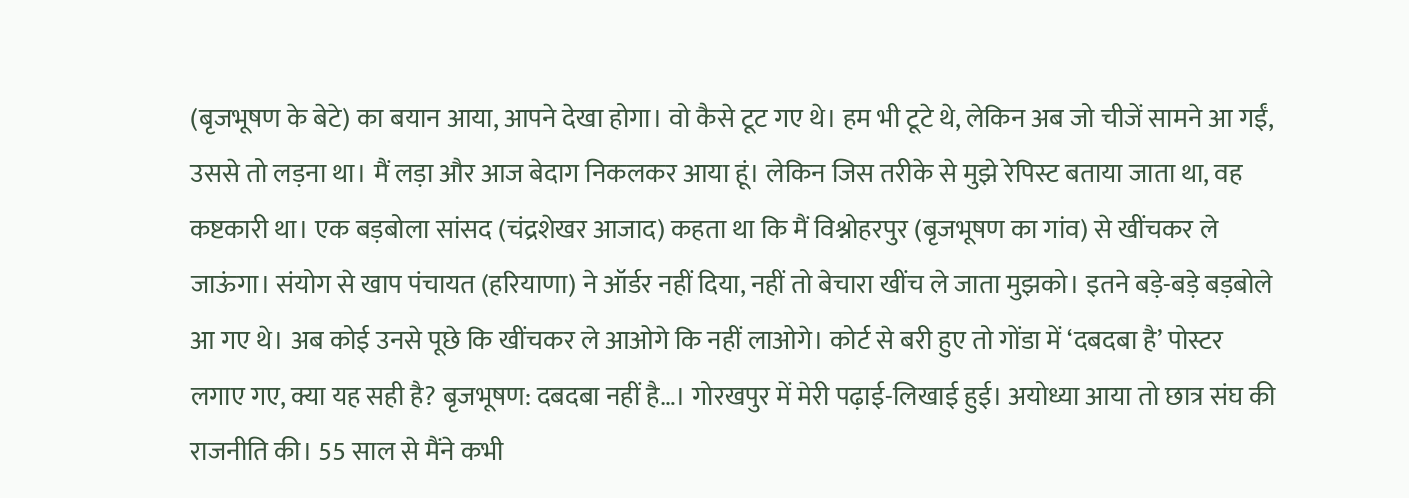(बृजभूषण के बेटे) का बयान आया, आपने देखा होगा। वो कैसे टूट गए थे। हम भी टूटे थे, लेकिन अब जो चीजें सामने आ गईं, उससे तो लड़ना था। मैं लड़ा और आज बेदाग निकलकर आया हूं। लेकिन जिस तरीके से मुझे रेपिस्ट बताया जाता था, वह कष्टकारी था। एक बड़बोला सांसद (चंद्रशेखर आजाद) कहता था कि मैं विश्नोहरपुर (बृजभूषण का गांव) से खींचकर ले जाऊंगा। संयोग से खाप पंचायत (हरियाणा) ने ऑर्डर नहीं दिया, नहीं तो बेचारा खींच ले जाता मुझको। इतने बड़े-बड़े बड़बोले आ गए थे। अब कोई उनसे पूछे कि खींचकर ले आओगे कि नहीं लाओगे। कोर्ट से बरी हुए तो गोंडा में ‘दबदबा है’ पोस्टर लगाए गए, क्या यह सही है? बृजभूषण: दबदबा नहीं है…। गोरखपुर में मेरी पढ़ाई-लिखाई हुई। अयोध्या आया तो छात्र संघ की राजनीति की। 55 साल से मैंने कभी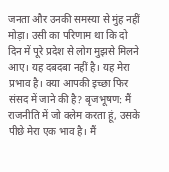जनता और उनकी समस्या से मुंह नहीं मोड़ा। उसी का परिणाम था कि दो दिन में पूरे प्रदेश से लोग मुझसे मिलने आए। यह दबदबा नहीं है। यह मेरा प्रभाव है। क्या आपकी इच्छा फिर संसद में जाने की है? बृजभूषण: मैं राजनीति में जो क्लेम करता हूं, उसके पीछे मेरा एक भाव है। मैं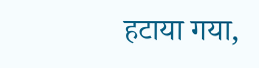हटाया गया,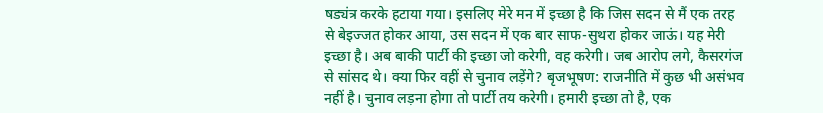षड्यंत्र करके हटाया गया। इसलिए मेरे मन में इच्छा है कि जिस सदन से मैं एक तरह से बेइज्जत होकर आया, उस सदन में एक बार साफ-सुथरा होकर जाऊं। यह मेरी इच्छा है। अब बाकी पार्टी की इच्छा जो करेगी, वह करेगी। जब आरोप लगे, कैसरगंज से सांसद थे। क्या फिर वहीं से चुनाव लड़ेंगे? बृजभूषण: राजनीति में कुछ भी असंभव नहीं है। चुनाव लड़ना होगा तो पार्टी तय करेगी। हमारी इच्छा तो है, एक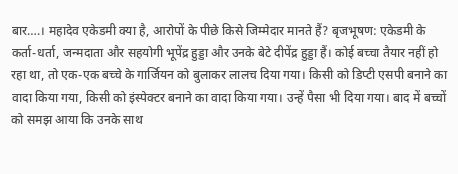बार….। महादेव एकेडमी क्या है, आरोपों के पीछे किसे जिम्मेदार मानते हैं? बृजभूषण: एकेडमी के कर्ता-धर्ता, जन्मदाता और सहयोगी भूपेंद्र हुड्डा और उनके बेटे दीपेंद्र हुड्डा हैं। कोई बच्चा तैयार नहीं हो रहा था, तो एक-एक बच्चे के गार्जियन को बुलाकर लालच दिया गया। किसी को डिप्टी एसपी बनाने का वादा किया गया, किसी को इंस्पेक्टर बनाने का वादा किया गया। उन्हें पैसा भी दिया गया। बाद में बच्चों को समझ आया कि उनके साथ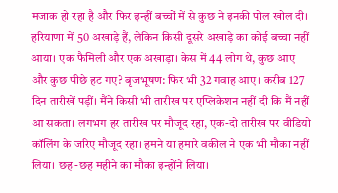मजाक हो रहा है और फिर इन्हीं बच्चों में से कुछ ने इनकी पोल खोल दी। हरियाणा में 50 अखाड़े हैं, लेकिन किसी दूसरे अखाड़े का कोई बच्चा नहीं आया। एक फैमिली और एक अखाड़ा। केस में 44 लोग थे, कुछ आए और कुछ पीछे हट गए? बृजभूषण: फिर भी 32 गवाह आए। करीब 127 दिन तारीखें पड़ीं। मैंने किसी भी तारीख पर एप्लिकेशन नहीं दी कि मैं नहीं आ सकता। लगभग हर तारीख पर मौजूद रहा, एक-दो तारीख पर वीडियो कॉलिंग के जरिए मौजूद रहा। हमने या हमारे वकील ने एक भी मौका नहीं लिया। छह-छह महीने का मौका इन्होंने लिया।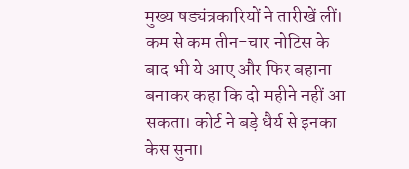मुख्य षड्यंत्रकारियों ने तारीखें लीं। कम से कम तीन-चार नोटिस के बाद भी ये आए और फिर बहाना बनाकर कहा कि दो महीने नहीं आ सकता। कोर्ट ने बड़े धैर्य से इनका केस सुना।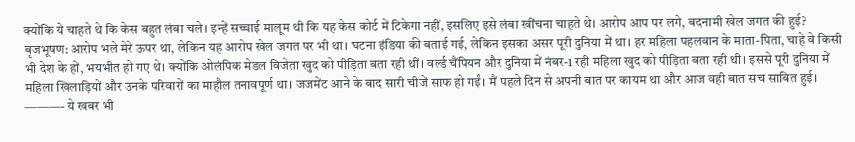क्योंकि ये चाहते थे कि केस बहुत लंबा चले। इन्हें सच्चाई मालूम थी कि यह केस कोर्ट में टिकेगा नहीं, इसलिए इसे लंबा खींचना चाहते थे। आरोप आप पर लगे, बदनामी खेल जगत की हुई? बृजभूषण: आरोप भले मेरे ऊपर था, लेकिन यह आरोप खेल जगत पर भी था। घटना इंडिया की बताई गई, लेकिन इसका असर पूरी दुनिया में था। हर महिला पहलवान के माता-पिता, चाहे वे किसी भी देश के हों, भयभीत हो गए थे। क्योंकि ओलंपिक मेडल विजेता खुद को पीड़िता बता रही थीं। वर्ल्ड चैंपियन और दुनिया में नंबर-1 रही महिला खुद को पीड़िता बता रही थी। इससे पूरी दुनिया में महिला खिलाड़ियों और उनके परिवारों का माहौल तनावपूर्ण था। जजमेंट आने के बाद सारी चीजें साफ हो गईं। मैं पहले दिन से अपनी बात पर कायम था और आज वही बात सच साबित हुई। ———- ये खबर भी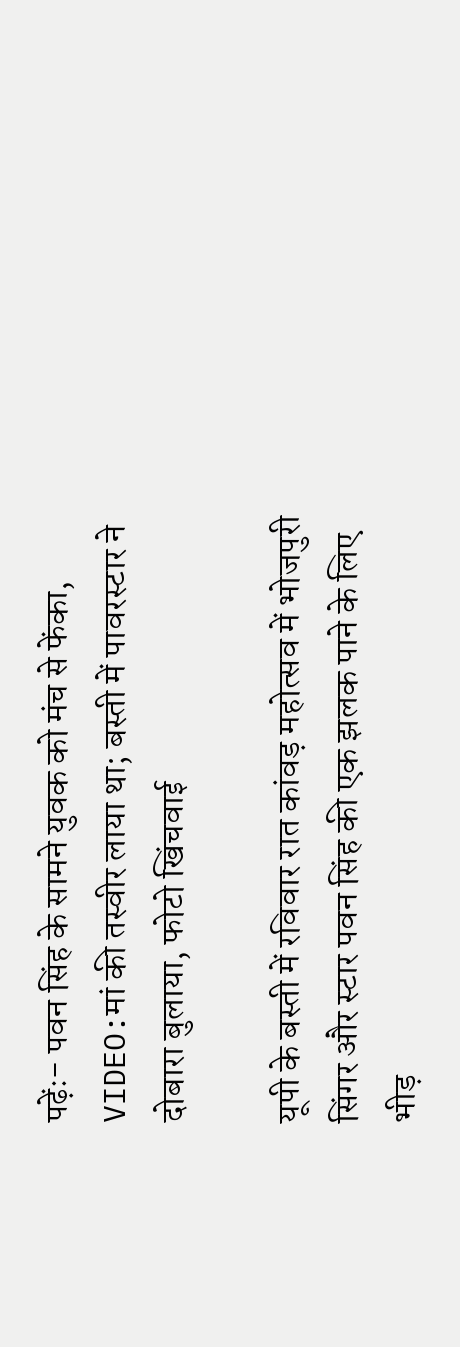पढ़ेंः- पवन सिंह के सामने युवक को मंच से फेंका, VIDEO:मां की तस्वीर लाया था; बस्ती में पावरस्टार ने दोबारा बुलाया, फोटो खिंचवाई

यूपी के बस्ती में रविवार रात कांवड़ महोत्सव में भोजपुरी सिंगर और स्टार पवन सिंह की एक झलक पाने के लिए भीड़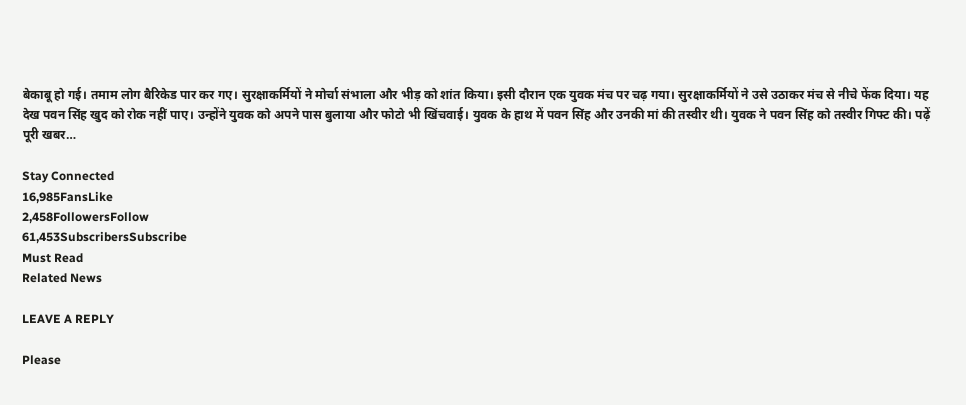बेकाबू हो गई। तमाम लोग बैरिकेड पार कर गए। सुरक्षाकर्मियों ने मोर्चा संभाला और भीड़ को शांत किया। इसी दौरान एक युवक मंच पर चढ़ गया। सुरक्षाकर्मियों ने उसे उठाकर मंच से नीचे फेंक दिया। यह देख पवन सिंह खुद को रोक नहीं पाए। उन्होंने युवक को अपने पास बुलाया और फोटो भी खिंचवाई। युवक के हाथ में पवन सिंह और उनकी मां की तस्वीर थी। युवक ने पवन सिंह को तस्वीर गिफ्ट की। पढ़ें पूरी खबर…

Stay Connected
16,985FansLike
2,458FollowersFollow
61,453SubscribersSubscribe
Must Read
Related News

LEAVE A REPLY

Please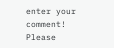enter your comment!
Please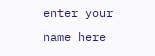enter your name here